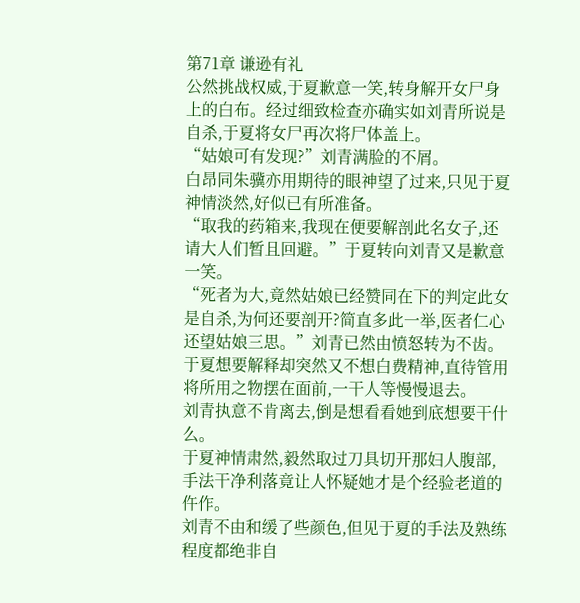第71章 谦逊有礼
公然挑战权威,于夏歉意一笑,转身解开女尸身上的白布。经过细致检查亦确实如刘青所说是自杀,于夏将女尸再次将尸体盖上。
“姑娘可有发现?”刘青满脸的不屑。
白昂同朱骥亦用期待的眼神望了过来,只见于夏神情淡然,好似已有所准备。
“取我的药箱来,我现在便要解剖此名女子,还请大人们暂且回避。”于夏转向刘青又是歉意一笑。
“死者为大,竟然姑娘已经赞同在下的判定此女是自杀,为何还要剖开?简直多此一举,医者仁心还望姑娘三思。”刘青已然由愤怒转为不齿。
于夏想要解释却突然又不想白费精神,直待管用将所用之物摆在面前,一干人等慢慢退去。
刘青执意不肯离去,倒是想看看她到底想要干什么。
于夏神情肃然,毅然取过刀具切开那妇人腹部,手法干净利落竟让人怀疑她才是个经验老道的仵作。
刘青不由和缓了些颜色,但见于夏的手法及熟练程度都绝非自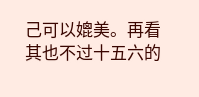己可以媲美。再看其也不过十五六的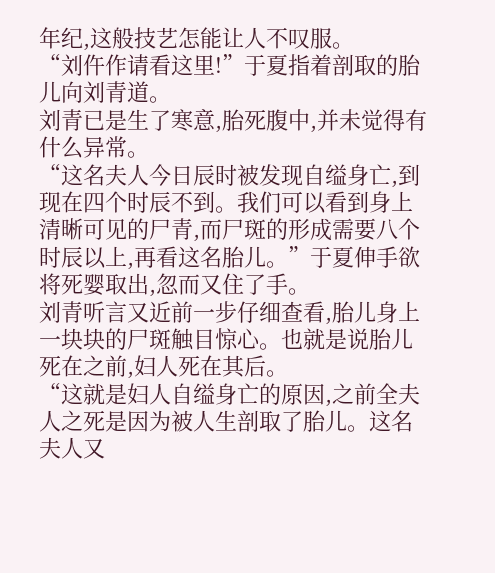年纪,这般技艺怎能让人不叹服。
“刘仵作请看这里!”于夏指着剖取的胎儿向刘青道。
刘青已是生了寒意,胎死腹中,并未觉得有什么异常。
“这名夫人今日辰时被发现自缢身亡,到现在四个时辰不到。我们可以看到身上清晰可见的尸青,而尸斑的形成需要八个时辰以上,再看这名胎儿。”于夏伸手欲将死婴取出,忽而又住了手。
刘青听言又近前一步仔细查看,胎儿身上一块块的尸斑触目惊心。也就是说胎儿死在之前,妇人死在其后。
“这就是妇人自缢身亡的原因,之前全夫人之死是因为被人生剖取了胎儿。这名夫人又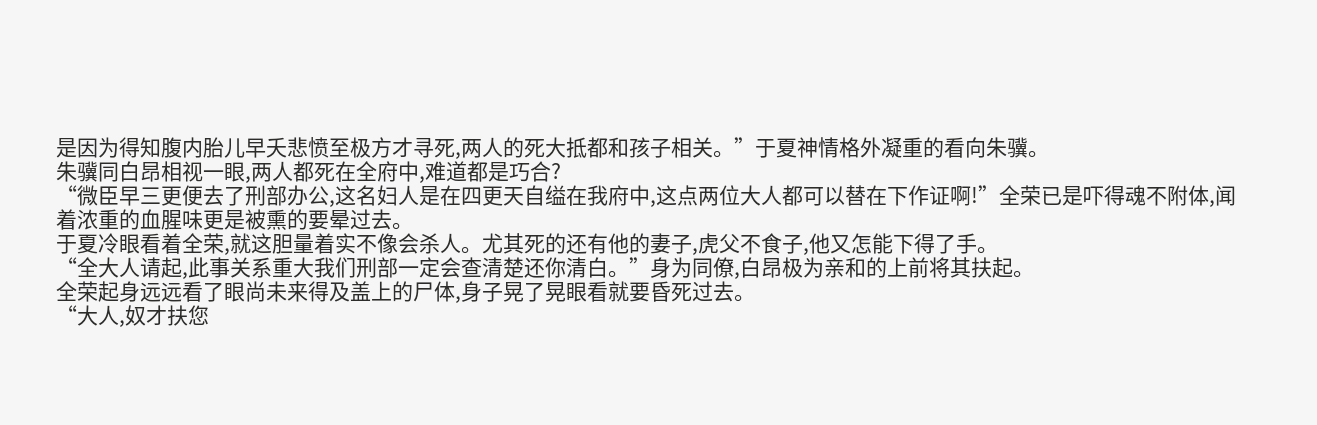是因为得知腹内胎儿早夭悲愤至极方才寻死,两人的死大抵都和孩子相关。”于夏神情格外凝重的看向朱骥。
朱骥同白昂相视一眼,两人都死在全府中,难道都是巧合?
“微臣早三更便去了刑部办公,这名妇人是在四更天自缢在我府中,这点两位大人都可以替在下作证啊!”全荣已是吓得魂不附体,闻着浓重的血腥味更是被熏的要晕过去。
于夏冷眼看着全荣,就这胆量着实不像会杀人。尤其死的还有他的妻子,虎父不食子,他又怎能下得了手。
“全大人请起,此事关系重大我们刑部一定会查清楚还你清白。”身为同僚,白昂极为亲和的上前将其扶起。
全荣起身远远看了眼尚未来得及盖上的尸体,身子晃了晃眼看就要昏死过去。
“大人,奴才扶您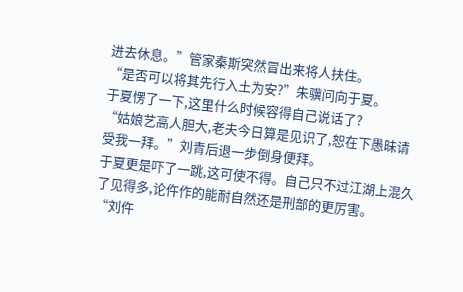进去休息。”管家秦斯突然冒出来将人扶住。
“是否可以将其先行入土为安?”朱骥问向于夏。
于夏愣了一下,这里什么时候容得自己说话了?
“姑娘艺高人胆大,老夫今日算是见识了,恕在下愚昧请受我一拜。”刘青后退一步倒身便拜。
于夏更是吓了一跳,这可使不得。自己只不过江湖上混久了见得多,论仵作的能耐自然还是刑部的更厉害。
“刘仵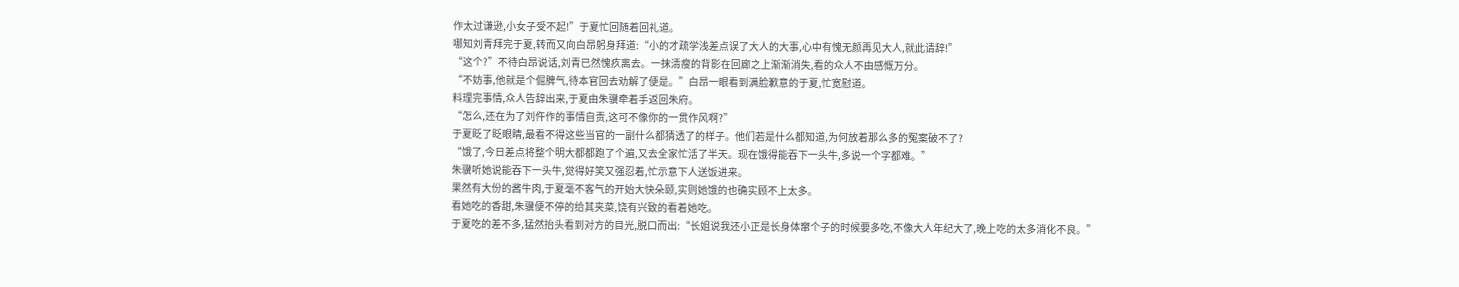作太过谦逊,小女子受不起!”于夏忙回随着回礼道。
哪知刘青拜完于夏,转而又向白昂躬身拜道:“小的才疏学浅差点误了大人的大事,心中有愧无颜再见大人,就此请辞!”
“这个?”不待白昂说话,刘青已然愧疚离去。一抹清瘦的背影在回廊之上渐渐消失,看的众人不由感慨万分。
“不妨事,他就是个倔脾气,待本官回去劝解了便是。”白昂一眼看到满脸歉意的于夏,忙宽慰道。
料理完事情,众人告辞出来,于夏由朱骥牵着手返回朱府。
“怎么,还在为了刘仵作的事情自责,这可不像你的一贯作风啊?”
于夏眨了眨眼睛,最看不得这些当官的一副什么都猜透了的样子。他们若是什么都知道,为何放着那么多的冤案破不了?
“饿了,今日差点将整个明大都都跑了个遍,又去全家忙活了半天。现在饿得能吞下一头牛,多说一个字都难。”
朱骥听她说能吞下一头牛,觉得好笑又强忍着,忙示意下人送饭进来。
果然有大份的酱牛肉,于夏毫不客气的开始大快朵颐,实则她饿的也确实顾不上太多。
看她吃的香甜,朱骥便不停的给其夹菜,饶有兴致的看着她吃。
于夏吃的差不多,猛然抬头看到对方的目光,脱口而出:“长姐说我还小正是长身体窜个子的时候要多吃,不像大人年纪大了,晚上吃的太多消化不良。”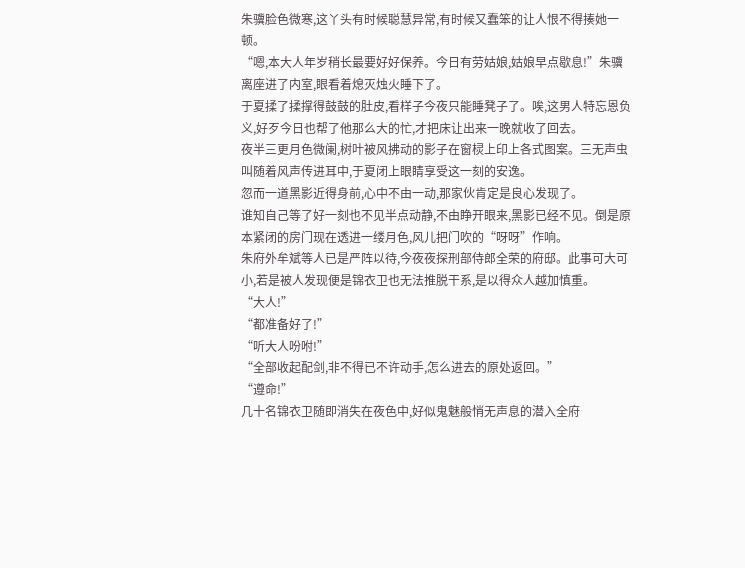朱骥脸色微寒,这丫头有时候聪慧异常,有时候又蠢笨的让人恨不得揍她一顿。
“嗯,本大人年岁稍长最要好好保养。今日有劳姑娘,姑娘早点歇息!”朱骥离座进了内室,眼看着熄灭烛火睡下了。
于夏揉了揉撑得鼓鼓的肚皮,看样子今夜只能睡凳子了。唉,这男人特忘恩负义,好歹今日也帮了他那么大的忙,才把床让出来一晚就收了回去。
夜半三更月色微阑,树叶被风拂动的影子在窗棂上印上各式图案。三无声虫叫随着风声传进耳中,于夏闭上眼睛享受这一刻的安逸。
忽而一道黑影近得身前,心中不由一动,那家伙肯定是良心发现了。
谁知自己等了好一刻也不见半点动静,不由睁开眼来,黑影已经不见。倒是原本紧闭的房门现在透进一缕月色,风儿把门吹的“呀呀”作响。
朱府外牟斌等人已是严阵以待,今夜夜探刑部侍郎全荣的府邸。此事可大可小,若是被人发现便是锦衣卫也无法推脱干系,是以得众人越加慎重。
“大人!”
“都准备好了!”
“听大人吩咐!”
“全部收起配剑,非不得已不许动手,怎么进去的原处返回。”
“遵命!”
几十名锦衣卫随即消失在夜色中,好似鬼魅般悄无声息的潜入全府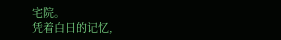宅院。
凭着白日的记忆,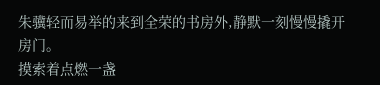朱骥轻而易举的来到全荣的书房外,静默一刻慢慢撬开房门。
摸索着点燃一盏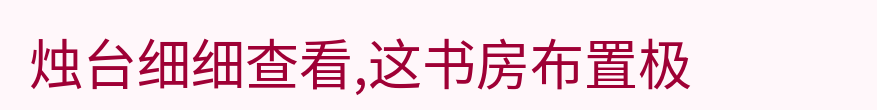烛台细细查看,这书房布置极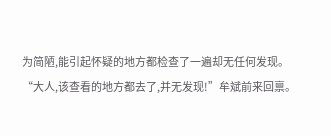为简陋,能引起怀疑的地方都检查了一遍却无任何发现。
“大人,该查看的地方都去了,并无发现!”牟斌前来回禀。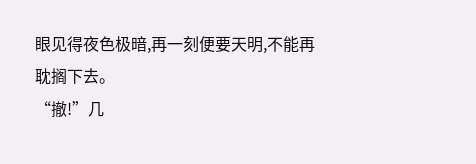眼见得夜色极暗,再一刻便要天明,不能再耽搁下去。
“撤!”几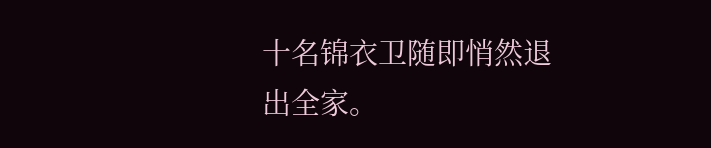十名锦衣卫随即悄然退出全家。